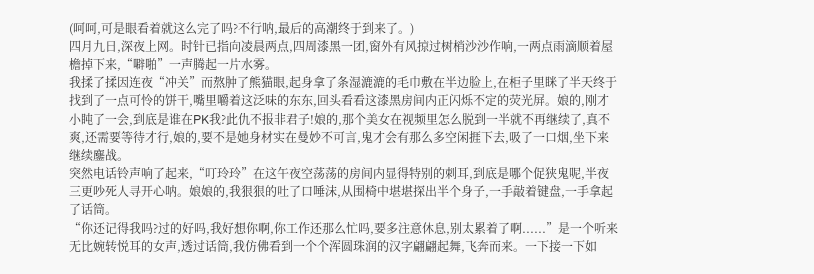(呵呵,可是眼看着就这么完了吗?不行呐,最后的高潮终于到来了。)
四月九日,深夜上网。时针已指向凌晨两点,四周漆黑一团,窗外有风掠过树梢沙沙作响,一两点雨滴顺着屋檐掉下来,“噼啪”一声腾起一片水雾。
我揉了揉因连夜“冲关”而熬肿了熊猫眼,起身拿了条湿漉漉的毛巾敷在半边脸上,在柜子里眯了半天终于找到了一点可怜的饼干,嘴里嚼着这泛味的东东,回头看看这漆黑房间内正闪烁不定的荧光屏。娘的,刚才小盹了一会,到底是谁在PK我?此仇不报非君子!娘的,那个美女在视频里怎么脱到一半就不再继续了,真不爽,还需要等待才行,娘的,要不是她身材实在曼妙不可言,鬼才会有那么多空闲捱下去,吸了一口烟,坐下来继续鏖战。
突然电话铃声响了起来,“叮玲玲”在这午夜空荡荡的房间内显得特别的刺耳,到底是哪个促狭鬼呢,半夜三更吵死人寻开心呐。娘娘的,我狠狠的吐了口唾沫,从围椅中堪堪探出半个身子,一手敲着键盘,一手拿起了话筒。
“你还记得我吗?过的好吗,我好想你啊,你工作还那么忙吗,要多注意休息,别太累着了啊......”是一个听来无比婉转悦耳的女声,透过话筒,我仿佛看到一个个浑圆珠润的汉字翩翩起舞,飞奔而来。一下接一下如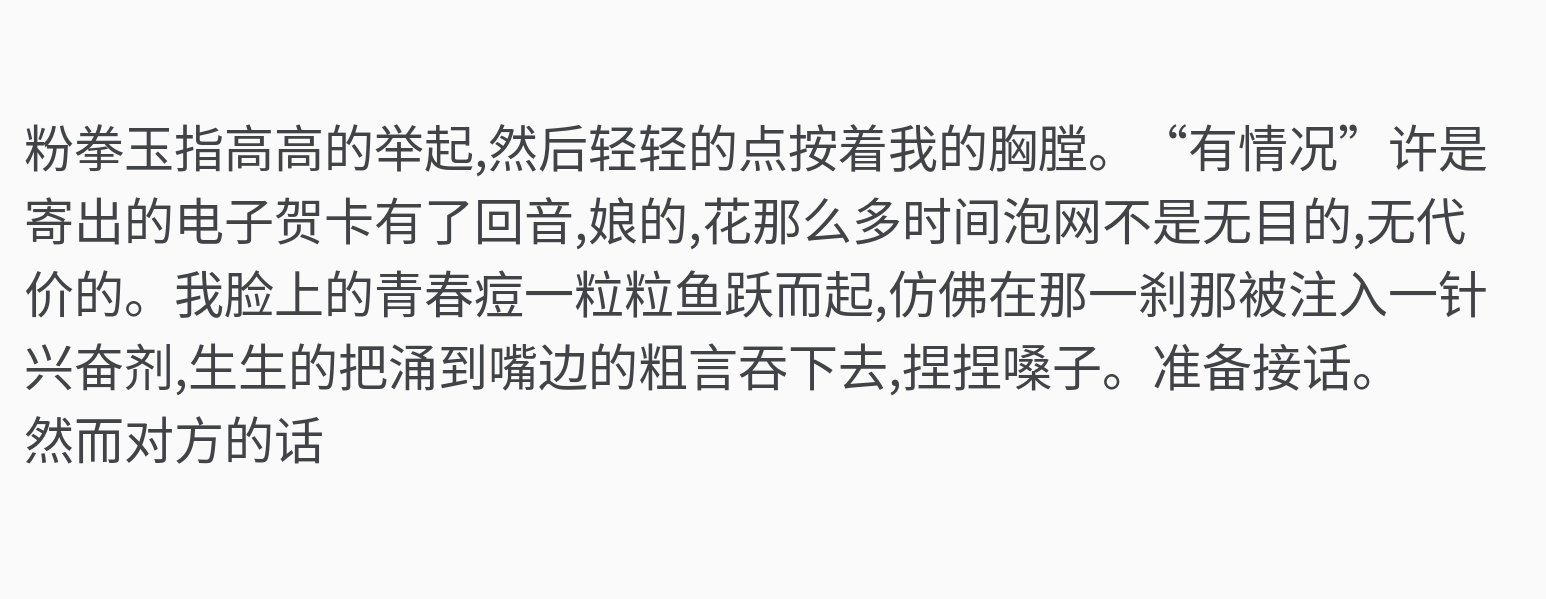粉拳玉指高高的举起,然后轻轻的点按着我的胸膛。“有情况”许是寄出的电子贺卡有了回音,娘的,花那么多时间泡网不是无目的,无代价的。我脸上的青春痘一粒粒鱼跃而起,仿佛在那一刹那被注入一针兴奋剂,生生的把涌到嘴边的粗言吞下去,捏捏嗓子。准备接话。
然而对方的话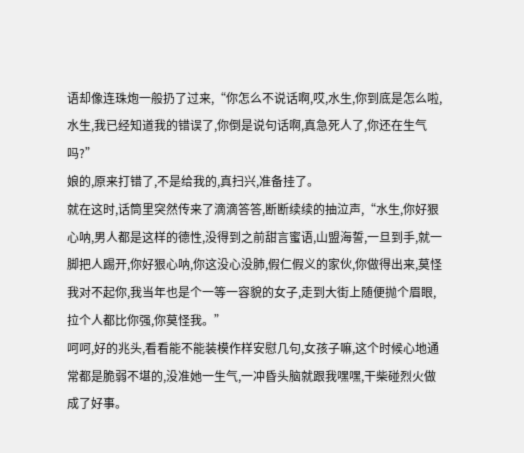语却像连珠炮一般扔了过来,“你怎么不说话啊,哎,水生,你到底是怎么啦,水生,我已经知道我的错误了,你倒是说句话啊,真急死人了,你还在生气吗?”
娘的,原来打错了,不是给我的,真扫兴,准备挂了。
就在这时,话筒里突然传来了滴滴答答,断断续续的抽泣声,“水生,你好狠心呐,男人都是这样的德性,没得到之前甜言蜜语,山盟海誓,一旦到手,就一脚把人踢开,你好狠心呐,你这没心没肺,假仁假义的家伙,你做得出来,莫怪我对不起你,我当年也是个一等一容貌的女子,走到大街上随便抛个眉眼,拉个人都比你强,你莫怪我。”
呵呵,好的兆头,看看能不能装模作样安慰几句,女孩子嘛,这个时候心地通常都是脆弱不堪的,没准她一生气,一冲昏头脑就跟我嘿嘿,干柴碰烈火做成了好事。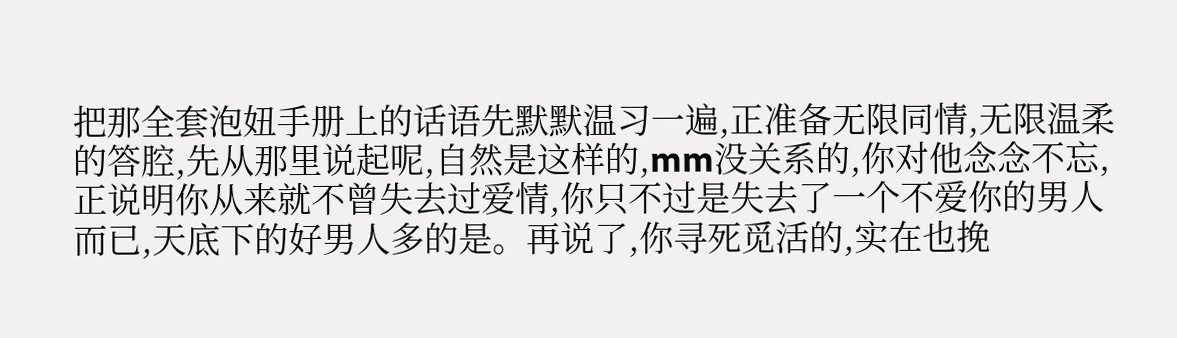把那全套泡妞手册上的话语先默默温习一遍,正准备无限同情,无限温柔的答腔,先从那里说起呢,自然是这样的,mm没关系的,你对他念念不忘,正说明你从来就不曾失去过爱情,你只不过是失去了一个不爱你的男人而已,天底下的好男人多的是。再说了,你寻死觅活的,实在也挽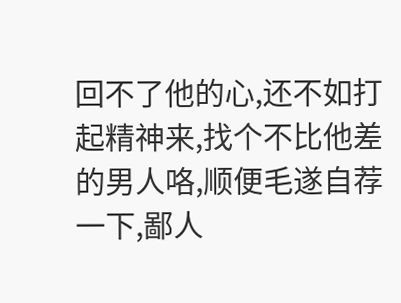回不了他的心,还不如打起精神来,找个不比他差的男人咯,顺便毛遂自荐一下,鄙人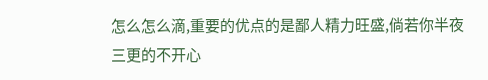怎么怎么滴,重要的优点的是鄙人精力旺盛,倘若你半夜三更的不开心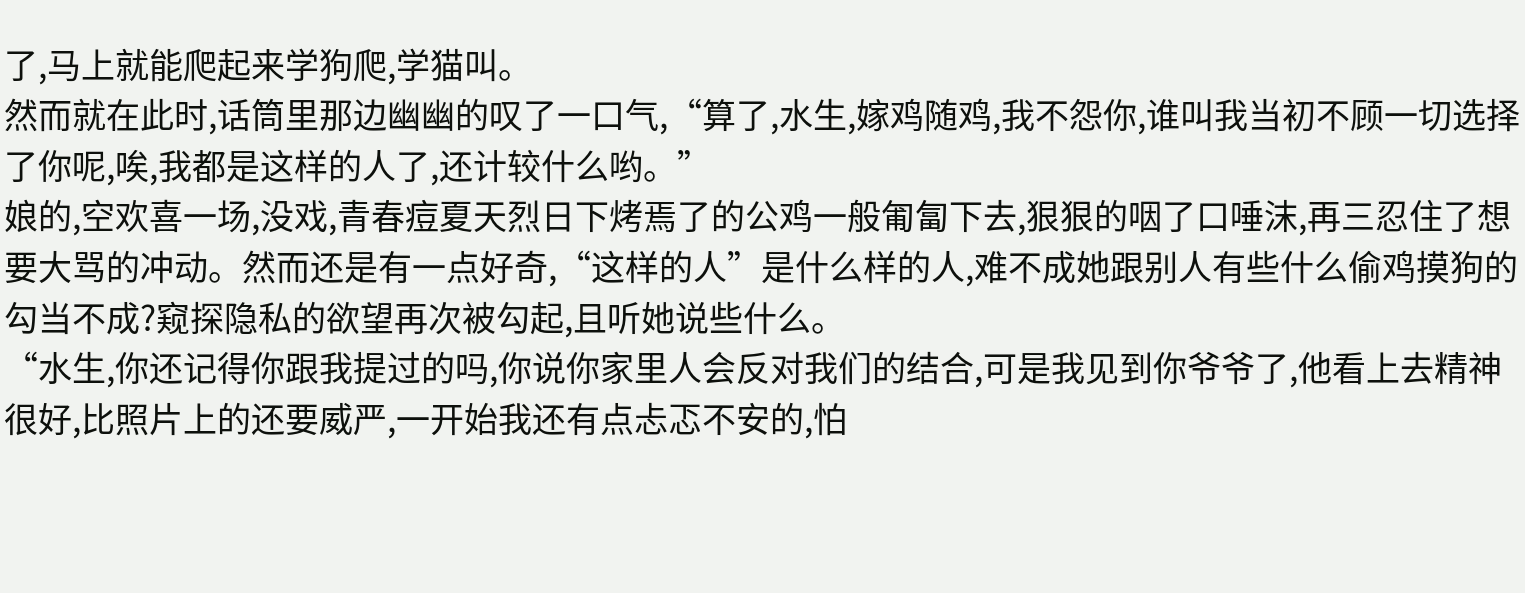了,马上就能爬起来学狗爬,学猫叫。
然而就在此时,话筒里那边幽幽的叹了一口气,“算了,水生,嫁鸡随鸡,我不怨你,谁叫我当初不顾一切选择了你呢,唉,我都是这样的人了,还计较什么哟。”
娘的,空欢喜一场,没戏,青春痘夏天烈日下烤焉了的公鸡一般匍匐下去,狠狠的咽了口唾沫,再三忍住了想要大骂的冲动。然而还是有一点好奇,“这样的人”是什么样的人,难不成她跟别人有些什么偷鸡摸狗的勾当不成?窥探隐私的欲望再次被勾起,且听她说些什么。
“水生,你还记得你跟我提过的吗,你说你家里人会反对我们的结合,可是我见到你爷爷了,他看上去精神很好,比照片上的还要威严,一开始我还有点忐忑不安的,怕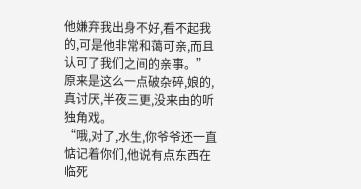他嫌弃我出身不好,看不起我的,可是他非常和蔼可亲,而且认可了我们之间的亲事。”
原来是这么一点破杂碎,娘的,真讨厌,半夜三更,没来由的听独角戏。
“哦,对了,水生,你爷爷还一直惦记着你们,他说有点东西在临死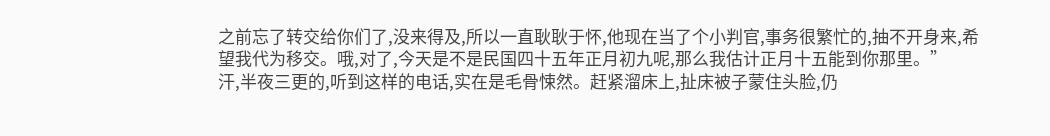之前忘了转交给你们了,没来得及,所以一直耿耿于怀,他现在当了个小判官,事务很繁忙的,抽不开身来,希望我代为移交。哦,对了,今天是不是民国四十五年正月初九呢,那么我估计正月十五能到你那里。”
汗,半夜三更的,听到这样的电话,实在是毛骨悚然。赶紧溜床上,扯床被子蒙住头脸,仍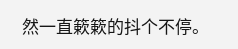然一直簌簌的抖个不停。